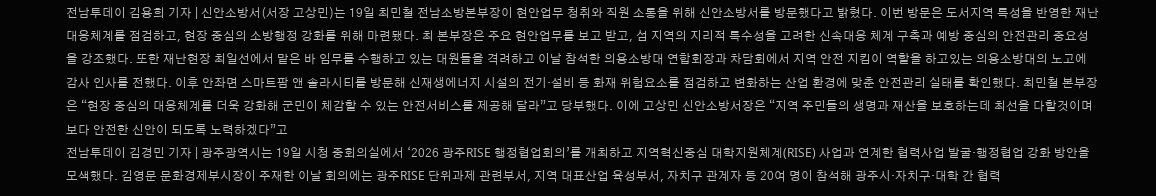전남투데이 김용희 기자 | 신안소방서(서장 고상민)는 19일 최민철 전남소방본부장이 현안업무 청취와 직원 소통을 위해 신안소방서를 방문했다고 밝혔다. 이번 방문은 도서지역 특성을 반영한 재난 대응체계를 점검하고, 현장 중심의 소방행정 강화를 위해 마련됐다. 최 본부장은 주요 현안업무를 보고 받고, 섬 지역의 지리적 특수성을 고려한 신속대응 체계 구축과 예방 중심의 안전관리 중요성을 강조했다. 또한 재난현장 최일선에서 맡은 바 임무를 수행하고 있는 대원들을 격려하고 이날 참석한 의용소방대 연합회장과 차담회에서 지역 안전 지킴이 역할을 하고있는 의용소방대의 노고에 감사 인사를 전했다. 이후 안좌면 스마트팜 앤 솔라시티를 방문해 신재생에너지 시설의 전기·설비 등 화재 위험요소를 점검하고 변화하는 산업 환경에 맞춘 안전관리 실태를 확인했다. 최민철 본부장은 “현장 중심의 대응체계를 더욱 강화해 군민이 체감할 수 있는 안전서비스를 제공해 달라”고 당부했다. 이에 고상민 신안소방서장은 “지역 주민들의 생명과 재산을 보호하는데 최선을 다할것이며 보다 안전한 신안이 되도록 노력하겠다”고
전남투데이 김경민 기자 | 광주광역시는 19일 시청 중회의실에서 ‘2026 광주RISE 행정협업회의’를 개최하고 지역혁신중심 대학지원체계(RISE) 사업과 연계한 협력사업 발굴·행정협업 강화 방안을 모색했다. 김영문 문화경제부시장이 주재한 이날 회의에는 광주RISE 단위과제 관련부서, 지역 대표산업 육성부서, 자치구 관계자 등 20여 명이 참석해 광주시·자치구·대학 간 협력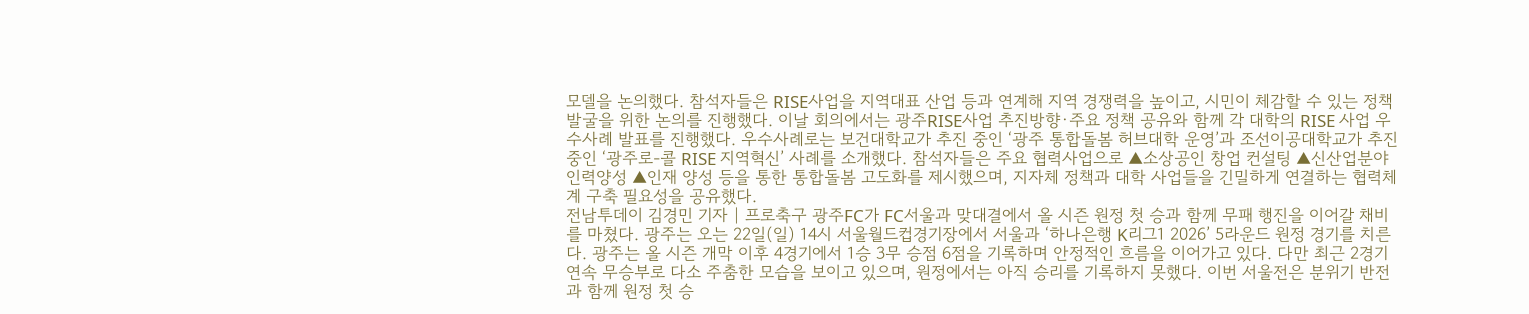모델을 논의했다. 참석자들은 RISE사업을 지역대표 산업 등과 연계해 지역 경쟁력을 높이고, 시민이 체감할 수 있는 정책 발굴을 위한 논의를 진행했다. 이날 회의에서는 광주RISE사업 추진방향·주요 정책 공유와 함께 각 대학의 RISE 사업 우수사례 발표를 진행했다. 우수사례로는 보건대학교가 추진 중인 ‘광주 통합돌봄 허브대학 운영’과 조선이공대학교가 추진 중인 ‘광주로-콜 RISE 지역혁신’ 사례를 소개했다. 참석자들은 주요 협력사업으로 ▲소상공인 창업 컨설팅 ▲신산업분야 인력양성 ▲인재 양성 등을 통한 통합돌봄 고도화를 제시했으며, 지자체 정책과 대학 사업들을 긴밀하게 연결하는 협력체계 구축 필요성을 공유했다.
전남투데이 김경민 기자 | 프로축구 광주FC가 FC서울과 맞대결에서 올 시즌 원정 첫 승과 함께 무패 행진을 이어갈 채비를 마쳤다. 광주는 오는 22일(일) 14시 서울월드컵경기장에서 서울과 ‘하나은행 K리그1 2026’ 5라운드 원정 경기를 치른다. 광주는 올 시즌 개막 이후 4경기에서 1승 3무 승점 6점을 기록하며 안정적인 흐름을 이어가고 있다. 다만 최근 2경기 연속 무승부로 다소 주춤한 모습을 보이고 있으며, 원정에서는 아직 승리를 기록하지 못했다. 이번 서울전은 분위기 반전과 함께 원정 첫 승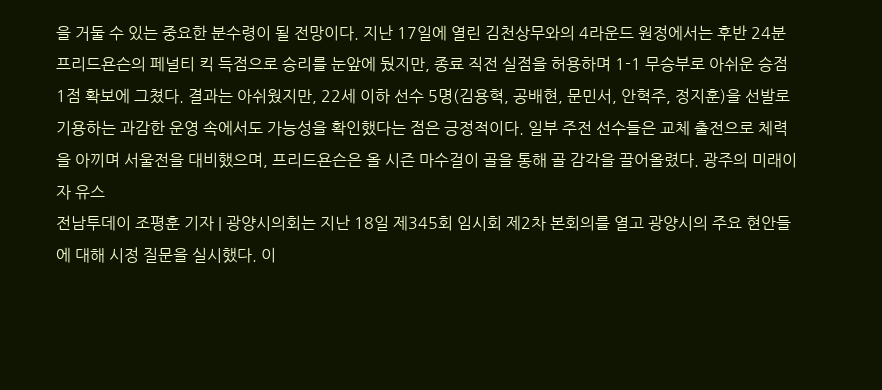을 거둘 수 있는 중요한 분수령이 될 전망이다. 지난 17일에 열린 김천상무와의 4라운드 원정에서는 후반 24분 프리드욘슨의 페널티 킥 득점으로 승리를 눈앞에 뒀지만, 종료 직전 실점을 허용하며 1-1 무승부로 아쉬운 승점 1점 확보에 그쳤다. 결과는 아쉬웠지만, 22세 이하 선수 5명(김용혁, 공배현, 문민서, 안혁주, 정지훈)을 선발로 기용하는 과감한 운영 속에서도 가능성을 확인했다는 점은 긍정적이다. 일부 주전 선수들은 교체 출전으로 체력을 아끼며 서울전을 대비했으며, 프리드욘슨은 올 시즌 마수걸이 골을 통해 골 감각을 끌어올렸다. 광주의 미래이자 유스
전남투데이 조평훈 기자 | 광양시의회는 지난 18일 제345회 임시회 제2차 본회의를 열고 광양시의 주요 현안들에 대해 시정 질문을 실시했다. 이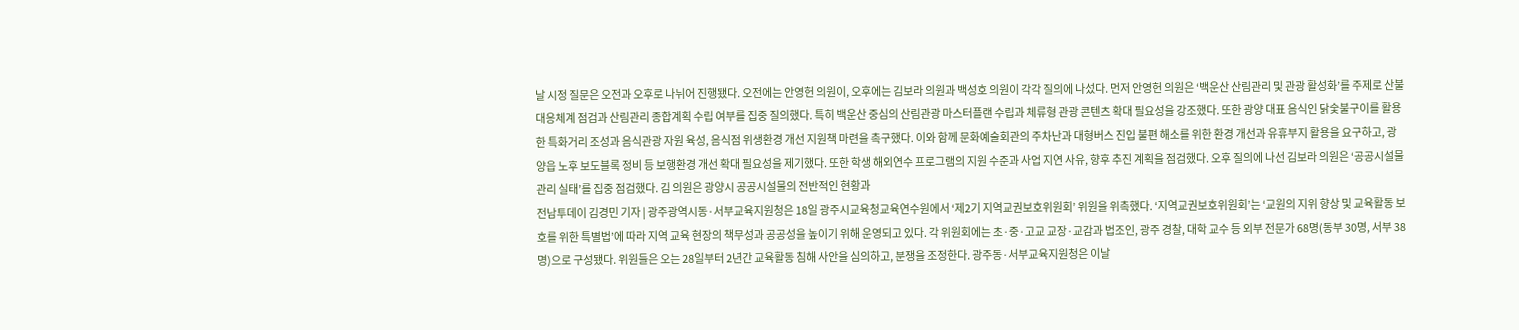날 시정 질문은 오전과 오후로 나뉘어 진행됐다. 오전에는 안영헌 의원이, 오후에는 김보라 의원과 백성호 의원이 각각 질의에 나섰다. 먼저 안영헌 의원은 ‘백운산 산림관리 및 관광 활성화’를 주제로 산불 대응체계 점검과 산림관리 종합계획 수립 여부를 집중 질의했다. 특히 백운산 중심의 산림관광 마스터플랜 수립과 체류형 관광 콘텐츠 확대 필요성을 강조했다. 또한 광양 대표 음식인 닭숯불구이를 활용한 특화거리 조성과 음식관광 자원 육성, 음식점 위생환경 개선 지원책 마련을 촉구했다. 이와 함께 문화예술회관의 주차난과 대형버스 진입 불편 해소를 위한 환경 개선과 유휴부지 활용을 요구하고, 광양읍 노후 보도블록 정비 등 보행환경 개선 확대 필요성을 제기했다. 또한 학생 해외연수 프로그램의 지원 수준과 사업 지연 사유, 향후 추진 계획을 점검했다. 오후 질의에 나선 김보라 의원은 ‘공공시설물 관리 실태’를 집중 점검했다. 김 의원은 광양시 공공시설물의 전반적인 현황과
전남투데이 김경민 기자 | 광주광역시동·서부교육지원청은 18일 광주시교육청교육연수원에서 ‘제2기 지역교권보호위원회’ 위원을 위촉했다. ‘지역교권보호위원회’는 ‘교원의 지위 향상 및 교육활동 보호를 위한 특별법’에 따라 지역 교육 현장의 책무성과 공공성을 높이기 위해 운영되고 있다. 각 위원회에는 초·중·고교 교장·교감과 법조인, 광주 경찰, 대학 교수 등 외부 전문가 68명(동부 30명, 서부 38명)으로 구성됐다. 위원들은 오는 28일부터 2년간 교육활동 침해 사안을 심의하고, 분쟁을 조정한다. 광주동·서부교육지원청은 이날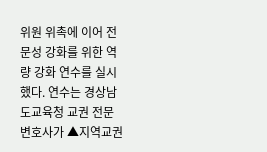위원 위촉에 이어 전문성 강화를 위한 역량 강화 연수를 실시했다. 연수는 경상남도교육청 교권 전문 변호사가 ▲지역교권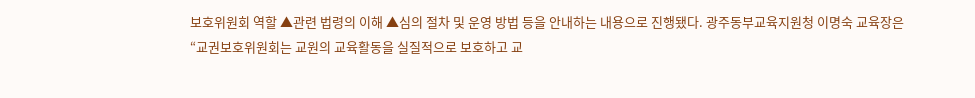보호위원회 역할 ▲관련 법령의 이해 ▲심의 절차 및 운영 방법 등을 안내하는 내용으로 진행됐다. 광주동부교육지원청 이명숙 교육장은 “교권보호위원회는 교원의 교육활동을 실질적으로 보호하고 교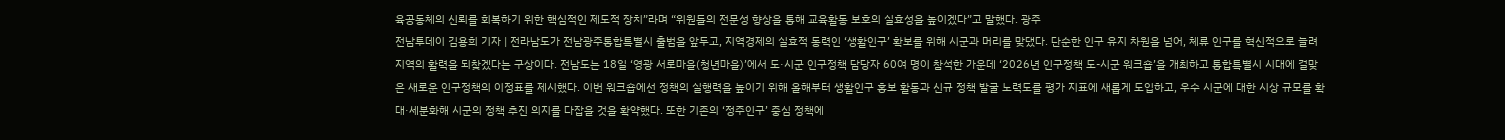육공동체의 신뢰를 회복하기 위한 핵심적인 제도적 장치”라며 “위원들의 전문성 향상을 통해 교육활동 보호의 실효성을 높이겠다”고 말했다. 광주
전남투데이 김용희 기자 | 전라남도가 전남광주통합특별시 출범을 앞두고, 지역경제의 실효적 동력인 ‘생활인구’ 확보를 위해 시군과 머리를 맞댔다. 단순한 인구 유지 차원을 넘어, 체류 인구를 혁신적으로 늘려 지역의 활력을 되찾겠다는 구상이다. 전남도는 18일 ‘영광 서로마을(청년마을)’에서 도·시군 인구정책 담당자 60여 명이 참석한 가운데 ‘2026년 인구정책 도-시군 워크숍’을 개최하고 통합특별시 시대에 걸맞은 새로운 인구정책의 이정표를 제시했다. 이번 워크숍에선 정책의 실행력을 높이기 위해 올해부터 생활인구 홍보 활동과 신규 정책 발굴 노력도를 평가 지표에 새롭게 도입하고, 우수 시군에 대한 시상 규모를 확대·세분화해 시군의 정책 추진 의지를 다잡을 것을 확약했다. 또한 기존의 ‘정주인구’ 중심 정책에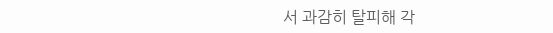서 과감히 탈피해 각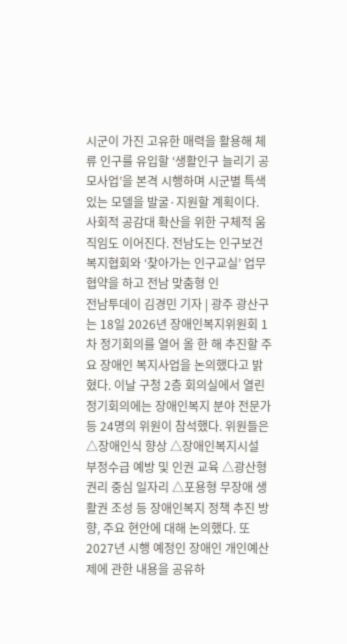시군이 가진 고유한 매력을 활용해 체류 인구를 유입할 ‘생활인구 늘리기 공모사업’을 본격 시행하며 시군별 특색있는 모델을 발굴·지원할 계획이다. 사회적 공감대 확산을 위한 구체적 움직임도 이어진다. 전남도는 인구보건복지협회와 ‘찾아가는 인구교실’ 업무협약을 하고 전남 맞춤형 인
전남투데이 김경민 기자 | 광주 광산구는 18일 2026년 장애인복지위원회 1차 정기회의를 열어 올 한 해 추진할 주요 장애인 복지사업을 논의했다고 밝혔다. 이날 구청 2층 회의실에서 열린 정기회의에는 장애인복지 분야 전문가 등 24명의 위원이 참석했다. 위원들은 △장애인식 향상 △장애인복지시설 부정수급 예방 및 인권 교육 △광산형 권리 중심 일자리 △포용형 무장애 생활권 조성 등 장애인복지 정책 추진 방향, 주요 현안에 대해 논의했다. 또 2027년 시행 예정인 장애인 개인예산제에 관한 내용을 공유하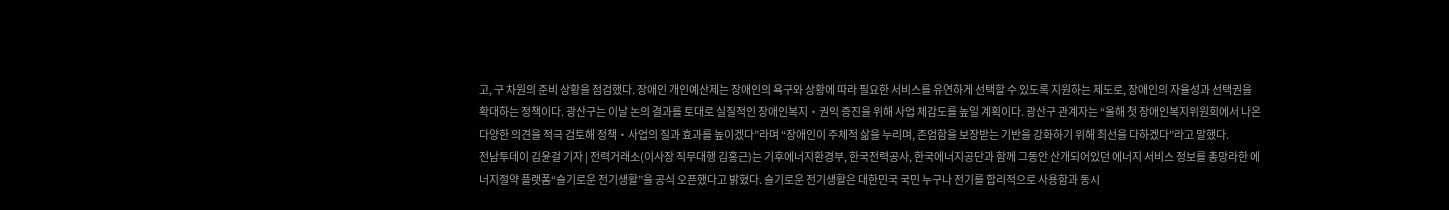고, 구 차원의 준비 상황을 점검했다. 장애인 개인예산제는 장애인의 욕구와 상황에 따라 필요한 서비스를 유연하게 선택할 수 있도록 지원하는 제도로, 장애인의 자율성과 선택권을 확대하는 정책이다. 광산구는 이날 논의 결과를 토대로 실질적인 장애인복지‧권익 증진을 위해 사업 체감도를 높일 계획이다. 광산구 관계자는 “올해 첫 장애인복지위원회에서 나온 다양한 의견을 적극 검토해 정책‧사업의 질과 효과를 높이겠다”라며 “장애인이 주체적 삶을 누리며, 존엄함을 보장받는 기반을 강화하기 위해 최선을 다하겠다”라고 말했다.
전남투데이 김윤걸 기자 | 전력거래소(이사장 직무대행 김홍근)는 기후에너지환경부, 한국전력공사, 한국에너지공단과 함께 그동안 산개되어있던 에너지 서비스 정보를 총망라한 에너지절약 플랫폼“슬기로운 전기생활”을 공식 오픈했다고 밝혔다. 슬기로운 전기생활은 대한민국 국민 누구나 전기를 합리적으로 사용함과 동시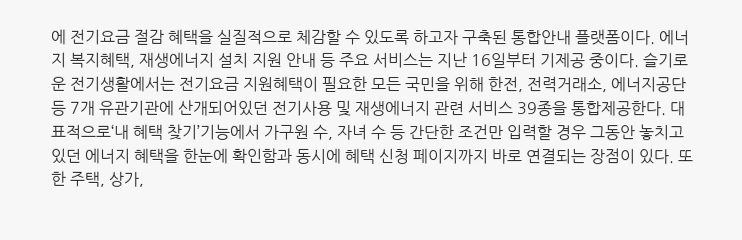에 전기요금 절감 혜택을 실질적으로 체감할 수 있도록 하고자 구축된 통합안내 플랫폼이다. 에너지 복지혜택, 재생에너지 설치 지원 안내 등 주요 서비스는 지난 16일부터 기제공 중이다. 슬기로운 전기생활에서는 전기요금 지원혜택이 필요한 모든 국민을 위해 한전, 전력거래소, 에너지공단 등 7개 유관기관에 산개되어있던 전기사용 및 재생에너지 관련 서비스 39종을 통합제공한다. 대표적으로‘내 혜택 찾기’기능에서 가구원 수, 자녀 수 등 간단한 조건만 입력할 경우 그동안 놓치고 있던 에너지 혜택을 한눈에 확인함과 동시에 혜택 신청 페이지까지 바로 연결되는 장점이 있다. 또한 주택, 상가,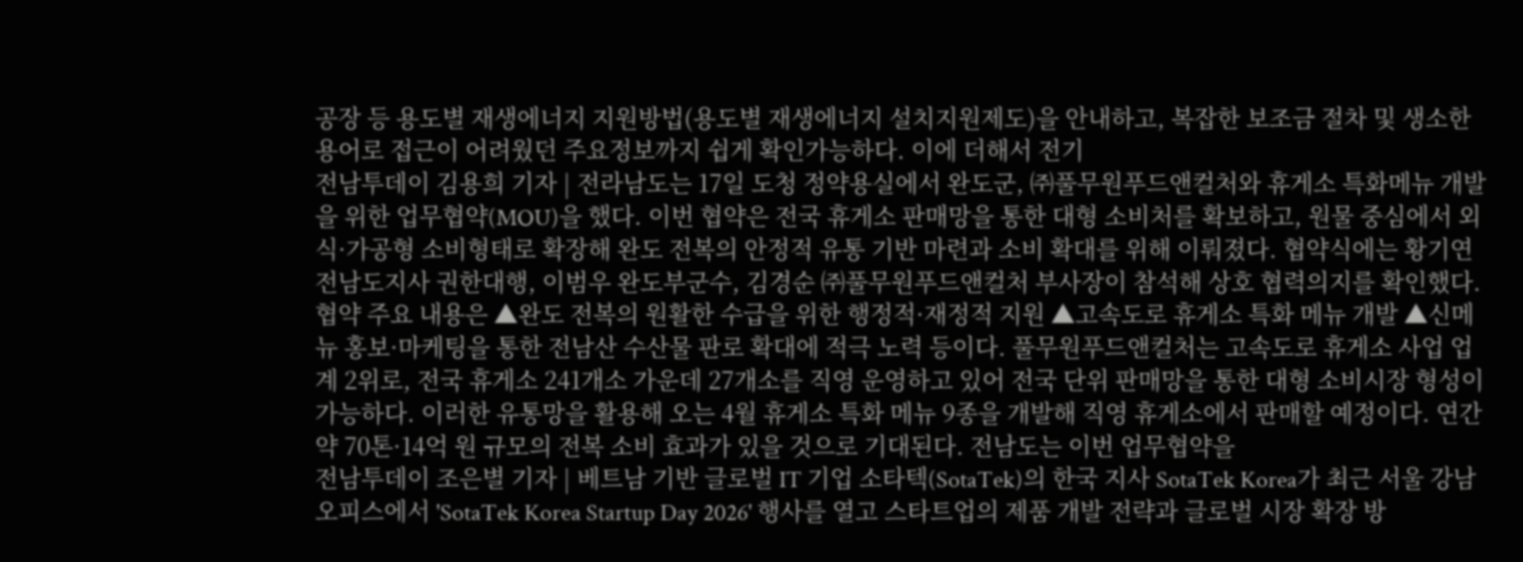공장 등 용도별 재생에너지 지원방법(용도별 재생에너지 설치지원제도)을 안내하고, 복잡한 보조금 절차 및 생소한 용어로 접근이 어려웠던 주요정보까지 쉽게 확인가능하다. 이에 더해서 전기
전남투데이 김용희 기자 | 전라남도는 17일 도청 정약용실에서 완도군, ㈜풀무원푸드앤컬처와 휴게소 특화메뉴 개발을 위한 업무협약(MOU)을 했다. 이번 협약은 전국 휴게소 판매망을 통한 대형 소비처를 확보하고, 원물 중심에서 외식·가공형 소비형태로 확장해 완도 전복의 안정적 유통 기반 마련과 소비 확대를 위해 이뤄졌다. 협약식에는 황기연 전남도지사 권한대행, 이범우 완도부군수, 김경순 ㈜풀무원푸드앤컬처 부사장이 참석해 상호 협력의지를 확인했다. 협약 주요 내용은 ▲완도 전복의 원활한 수급을 위한 행정적·재정적 지원 ▲고속도로 휴게소 특화 메뉴 개발 ▲신메뉴 홍보·마케팅을 통한 전남산 수산물 판로 확대에 적극 노력 등이다. 풀무원푸드앤컬처는 고속도로 휴게소 사업 업계 2위로, 전국 휴게소 241개소 가운데 27개소를 직영 운영하고 있어 전국 단위 판매망을 통한 대형 소비시장 형성이 가능하다. 이러한 유통망을 활용해 오는 4월 휴게소 특화 메뉴 9종을 개발해 직영 휴게소에서 판매할 예정이다. 연간 약 70톤·14억 원 규모의 전복 소비 효과가 있을 것으로 기대된다. 전남도는 이번 업무협약을
전남투데이 조은별 기자 | 베트남 기반 글로벌 IT 기업 소타텍(SotaTek)의 한국 지사 SotaTek Korea가 최근 서울 강남 오피스에서 'SotaTek Korea Startup Day 2026' 행사를 열고 스타트업의 제품 개발 전략과 글로벌 시장 확장 방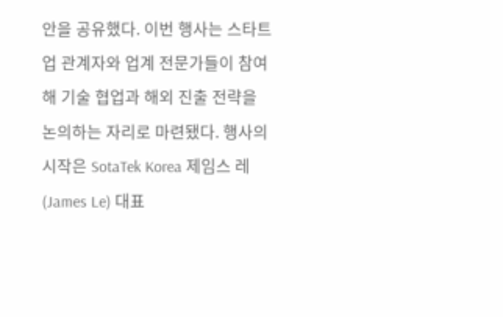안을 공유했다. 이번 행사는 스타트업 관계자와 업계 전문가들이 참여해 기술 협업과 해외 진출 전략을 논의하는 자리로 마련됐다. 행사의 시작은 SotaTek Korea 제임스 레(James Le) 대표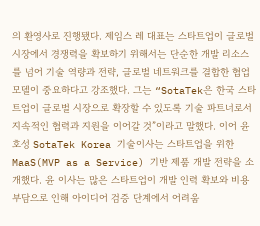의 환영사로 진행됐다. 제임스 레 대표는 스타트업이 글로벌 시장에서 경쟁력을 확보하기 위해서는 단순한 개발 리소스를 넘어 기술 역량과 전략, 글로벌 네트워크를 결합한 협업 모델이 중요하다고 강조했다. 그는 “SotaTek은 한국 스타트업이 글로벌 시장으로 확장할 수 있도록 기술 파트너로서 지속적인 협력과 지원을 이어갈 것”이라고 말했다. 이어 윤호성 SotaTek Korea 기술이사는 스타트업을 위한 MaaS(MVP as a Service) 기반 제품 개발 전략을 소개했다. 윤 이사는 많은 스타트업이 개발 인력 확보와 비용 부담으로 인해 아이디어 검증 단계에서 어려움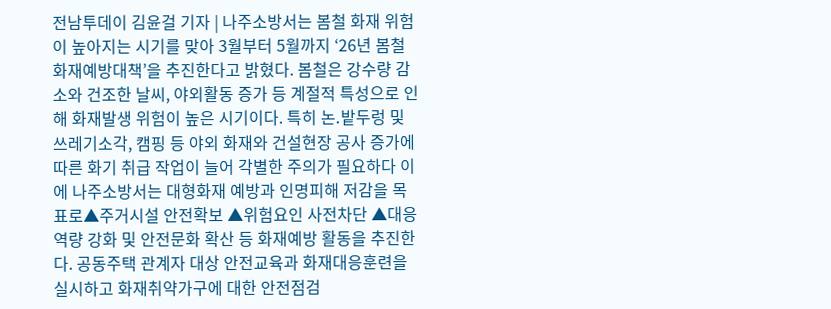전남투데이 김윤걸 기자 | 나주소방서는 봄철 화재 위험이 높아지는 시기를 맞아 3월부터 5월까지 ‘26년 봄철 화재예방대책’을 추진한다고 밝혔다. 봄철은 강수량 감소와 건조한 날씨, 야외활동 증가 등 계절적 특성으로 인해 화재발생 위험이 높은 시기이다. 특히 논․밭두렁 및 쓰레기소각, 캠핑 등 야외 화재와 건설현장 공사 증가에 따른 화기 취급 작업이 늘어 각별한 주의가 필요하다 이에 나주소방서는 대형화재 예방과 인명피해 저감을 목표로▲주거시설 안전확보 ▲위험요인 사전차단 ▲대응역량 강화 및 안전문화 확산 등 화재예방 활동을 추진한다. 공동주택 관계자 대상 안전교육과 화재대응훈련을 실시하고 화재취약가구에 대한 안전점검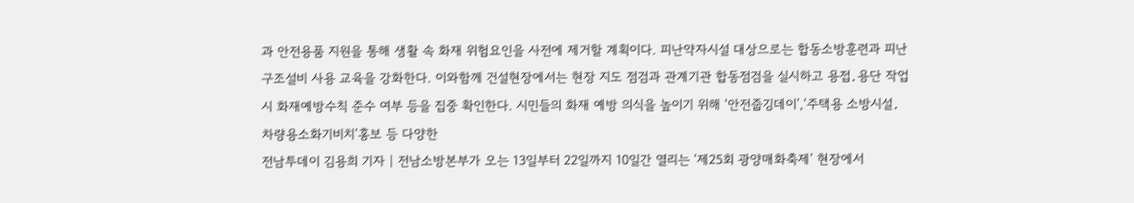과 안전용품 지원을 통해 생활 속 화재 위험요인을 사전에 제거할 계획이다. 피난약자시설 대상으로는 합동소방훈련과 피난구조설비 사용 교육을 강화한다. 이와함께 건설현장에서는 현장 지도 점검과 관계기관 합동점검을 실시하고 용접․용단 작업 시 화재예방수칙 준수 여부 등을 집중 확인한다. 시민들의 화재 예방 의식을 높이기 위해 ‘안전줍깅데이’,‘주택용 소방시설․차량용소화기비치’홍보 등 다양한
전남투데이 김용희 기자 | 전남소방본부가 오는 13일부터 22일까지 10일간 열리는 ‘제25회 광양매화축제’ 현장에서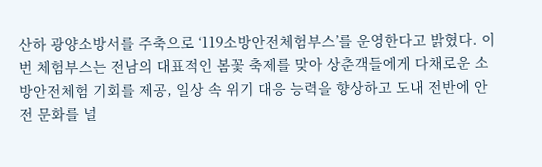산하 광양소방서를 주축으로 ‘119소방안전체험부스’를 운영한다고 밝혔다. 이번 체험부스는 전남의 대표적인 봄꽃 축제를 맞아 상춘객들에게 다채로운 소방안전체험 기회를 제공, 일상 속 위기 대응 능력을 향상하고 도내 전반에 안전 문화를 널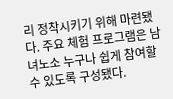리 정착시키기 위해 마련됐다. 주요 체험 프로그램은 남녀노소 누구나 쉽게 참여할 수 있도록 구성됐다.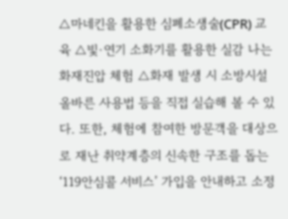△마네킨을 활용한 심폐소생술(CPR) 교육 △빛·연기 소화기를 활용한 실감 나는 화재진압 체험 △화재 발생 시 소방시설 올바른 사용법 등을 직접 실습해 볼 수 있다. 또한, 체험에 참여한 방문객을 대상으로 재난 취약계층의 신속한 구조를 돕는 ‘119안심콜 서비스’ 가입을 안내하고 소정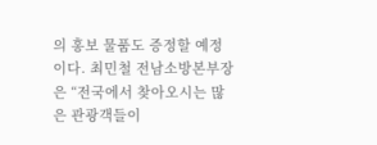의 홍보 물품도 증정할 예정이다. 최민철 전남소방본부장은 “전국에서 찾아오시는 많은 관광객들이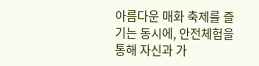아름다운 매화 축제를 즐기는 동시에, 안전체험을 통해 자신과 가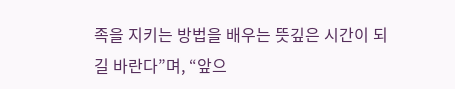족을 지키는 방법을 배우는 뜻깊은 시간이 되길 바란다”며, “앞으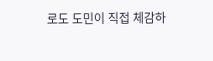로도 도민이 직접 체감하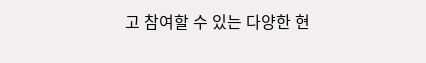고 참여할 수 있는 다양한 현